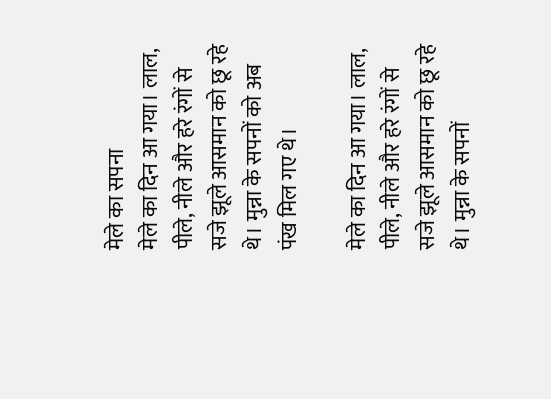मेले का सपना
मेले का दिन आ गया। लाल, पीले, नीले और हरे रंगों से सजे झूले आसमान को छू रहे थे। मुन्ना के सपनों को अब पंख मिल गए थे।

मेले का दिन आ गया। लाल, पीले, नीले और हरे रंगों से सजे झूले आसमान को छू रहे थे। मुन्ना के सपनों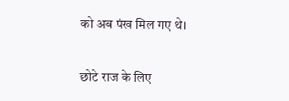को अब पंख मिल गए थे।

छोटे राज के लिए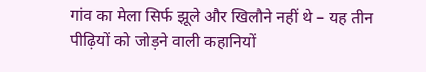गांव का मेला सिर्फ झूले और खिलौने नहीं थे – यह तीन पीढ़ियों को जोड़ने वाली कहानियों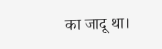का जादू था।